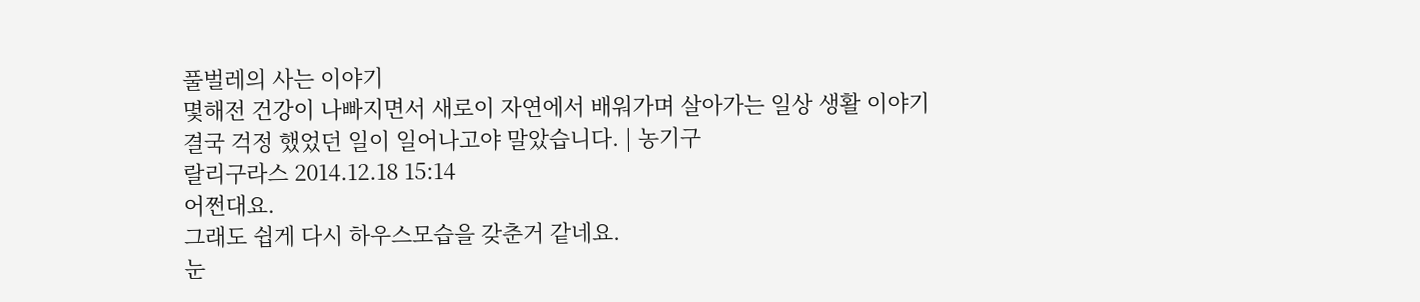풀벌레의 사는 이야기
몇해전 건강이 나빠지면서 새로이 자연에서 배워가며 살아가는 일상 생활 이야기
결국 걱정 했었던 일이 일어나고야 말았습니다. | 농기구
랄리구라스 2014.12.18 15:14
어쩐대요.
그래도 쉽게 다시 하우스모습을 갖춘거 같네요.
눈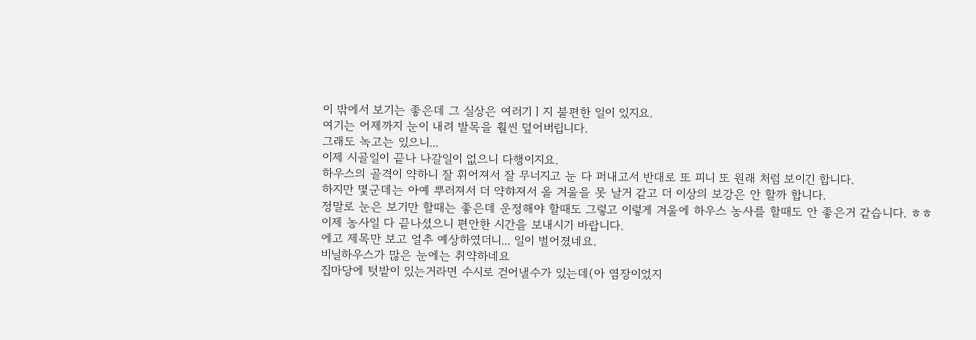이 밖에서 보기는 좋은데 그 실상은 여러기ㅣ지 불편한 일이 있지요.
여기는 어제까지 눈이 내려 발목을 훨씬 덮어버립니다.
그래도 녹고는 있으니...
이제 시골일이 끝나 나갈일이 없으니 다행이지요.
하우스의 골격이 약하니 잘 휘어져서 잘 무너지고 눈 다 퍼내고서 반대로 또 피니 또 원래 처럼 보이긴 합니다.
하지만 몇군데는 아예 뿌러져서 더 약햐져서 올 겨울을 못 날거 같고 더 이상의 보강은 안 할까 합니다.
정말로 눈은 보기만 할때는 좋은데 운정해야 할때도 그렇고 이렇게 겨울에 하우스 농사를 할때도 안 좋은거 같습니다. ㅎㅎ
이제 농사일 다 끝나셨으니 편안한 시간을 보내시기 바랍니다.
에고 제목만 보고 얼추 예상하였더니... 일이 벌어졌네요.
비닐하우스가 많은 눈에는 취약하네요
집마당에 텃밭이 있는거라면 수시로 걷어낼수가 있는데(아 염장이었지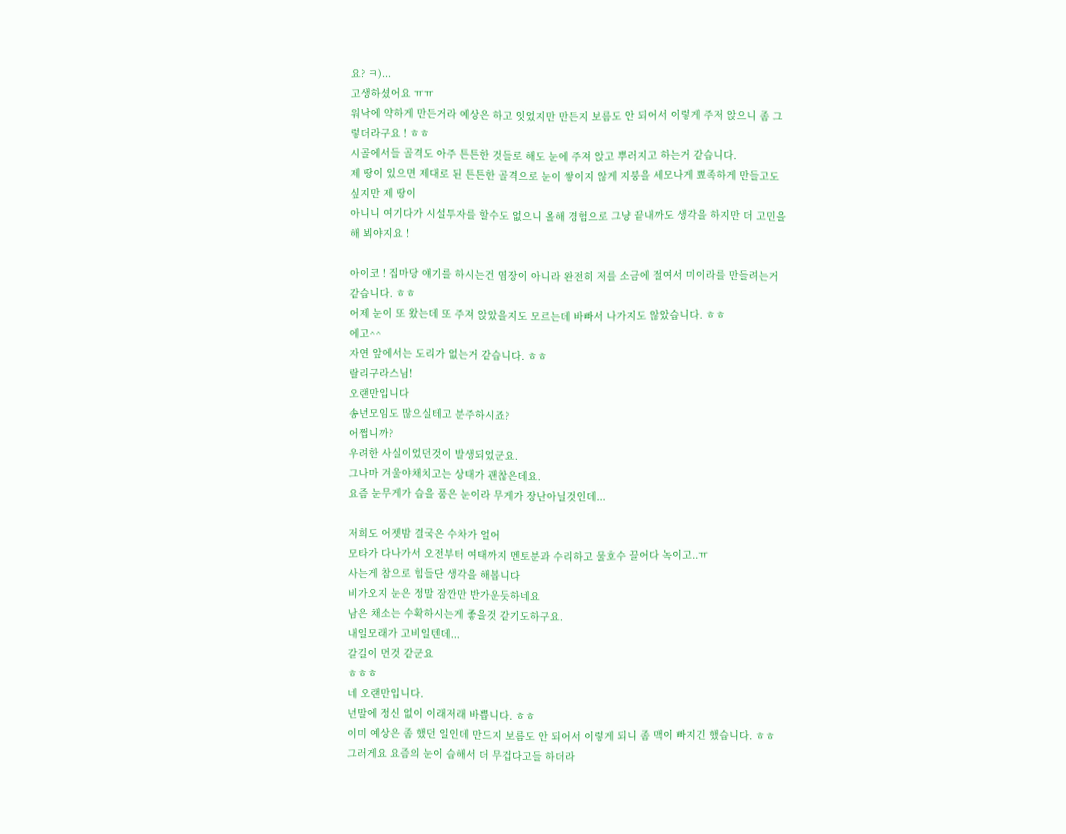요? ㅋ)...
고생하셨어요 ㅠㅠ
워낙에 약하게 만든거라 예상은 하고 잇었지만 만든지 보름도 안 되어서 이렇게 주저 앉으니 좀 그렇더라구요 ! ㅎㅎ
시골에서들 골격도 아주 튼튼한 것들로 해도 눈에 주져 앉고 뿌러지고 하는거 같습니다.
제 땅이 있으면 제대로 된 튼튼한 골격으로 눈이 쌓이지 않게 지붕을 세모나게 뾰족하게 만들고도 싶지만 제 땅이
아니니 여기다가 시설투자를 할수도 없으니 올해 경험으로 그냥 끝내까도 생각을 하지만 더 고민을 해 뵈야지요 !

아이코 ! 집마당 얘기를 하시는건 염장이 아니라 완전히 저를 소금에 절여서 미이라를 만들려는거 같습니다. ㅎㅎ
어제 눈이 또 왔는데 또 주져 앉았을지도 모르는데 바빠서 나가지도 않았습니다. ㅎㅎ
에고^^
자연 앞에서는 도리가 없는거 같습니다. ㅎㅎ
랄리구라스님!
오랜만입니다
송년모임도 많으실테고 분주하시죠?
어쩝니까?
우려한 사실이었던것이 발생되었군요.
그나마 겨울야채치고는 상태가 괜찮은데요.
요즘 눈무게가 습을 품은 눈이라 무게가 장난아닐것인데...

저희도 어젯밤 결국은 수차가 얼어
모타가 다나가서 오전부터 여태까지 멘토분과 수리하고 물호수 끌어다 녹이고..ㅠ
사는게 참으로 힘들단 생각을 해봅니다
비가오지 눈은 정말 잠깐만 반가운듯하네요
남은 채소는 수확하시는게 좋을것 같기도하구요.
내일모래가 고비일텐데...
갈길이 먼것 같군요
ㅎㅎㅎ
네 오랜만입니다.
년말에 정신 없이 이래저래 바쁩니다. ㅎㅎ
이미 예상은 좀 했던 일인데 만드지 보름도 안 되어서 이렇게 되니 좀 맥이 빠지긴 했습니다. ㅎㅎ
그러게요 요즘의 눈이 습해서 더 무겁다고들 하더라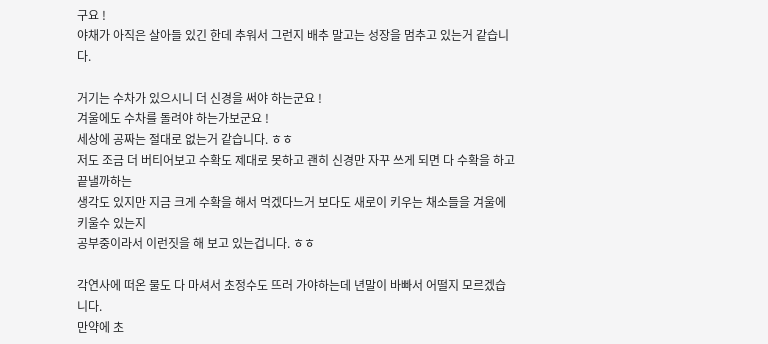구요 !
야채가 아직은 살아들 있긴 한데 추워서 그런지 배추 말고는 성장을 멈추고 있는거 같습니다.

거기는 수차가 있으시니 더 신경을 써야 하는군요 !
겨울에도 수차를 돌려야 하는가보군요 !
세상에 공짜는 절대로 없는거 같습니다. ㅎㅎ
저도 조금 더 버티어보고 수확도 제대로 못하고 괜히 신경만 자꾸 쓰게 되면 다 수확을 하고 끝낼까하는
생각도 있지만 지금 크게 수확을 해서 먹겠다느거 보다도 새로이 키우는 채소들을 겨울에 키울수 있는지
공부중이라서 이런짓을 해 보고 있는겁니다. ㅎㅎ

각연사에 떠온 물도 다 마셔서 초정수도 뜨러 가야하는데 년말이 바빠서 어떨지 모르겠습니다.
만약에 초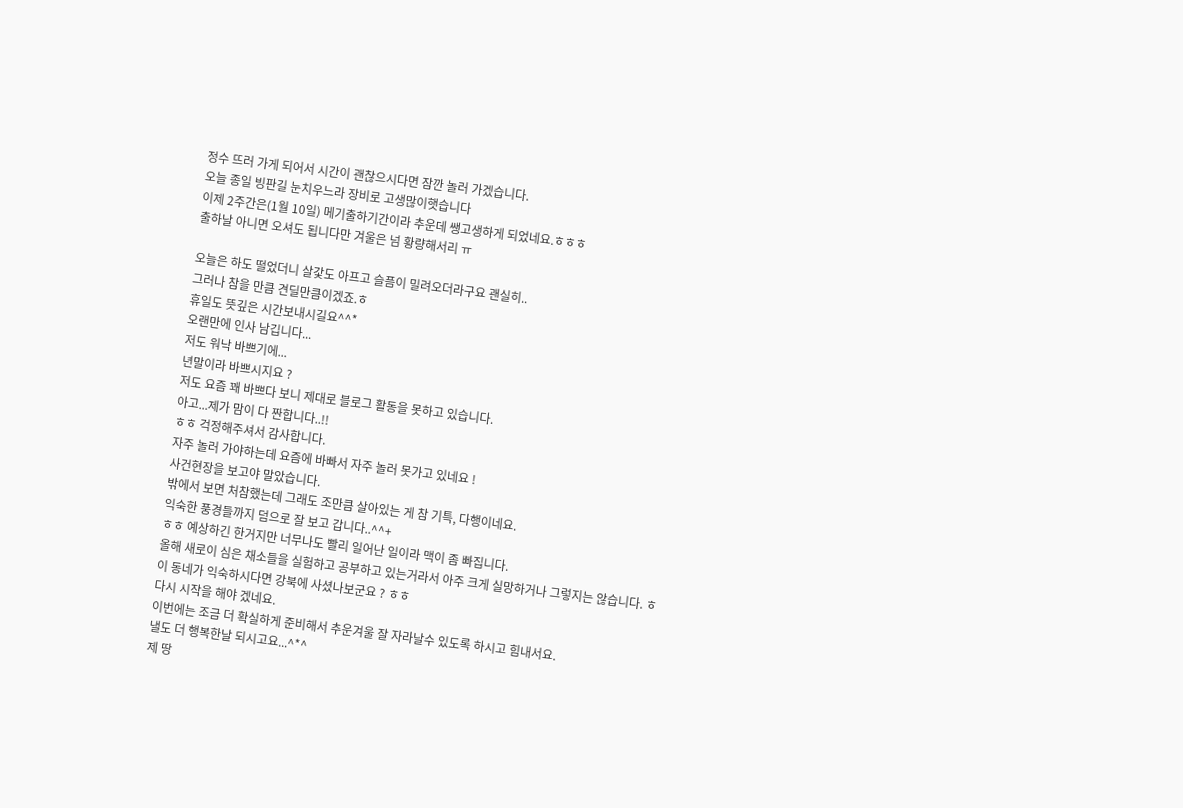정수 뜨러 가게 되어서 시간이 괜찮으시다면 잠깐 놀러 가겠습니다.
오늘 종일 빙판길 눈치우느라 장비로 고생많이햇습니다
이제 2주간은(1월 10일) 메기출하기간이라 추운데 쌩고생하게 되었네요.ㅎㅎㅎ
출하날 아니면 오셔도 됩니다만 겨울은 넘 황량해서리 ㅠ

오늘은 하도 떨었더니 살갗도 아프고 슬픔이 밀려오더라구요 괜실히..
그러나 참을 만큼 견딜만큼이겠죠.ㅎ
휴일도 뜻깊은 시간보내시길요^^*
오랜만에 인사 남깁니다...
저도 워낙 바쁘기에...
년말이라 바쁘시지요 ?
저도 요즘 꽤 바쁘다 보니 제대로 블로그 활동을 못하고 있습니다.
아고...제가 맘이 다 짠합니다..!!
ㅎㅎ 걱정해주셔서 감사합니다.
자주 놀러 가야하는데 요즘에 바빠서 자주 놀러 못가고 있네요 !
사건현장을 보고야 말았습니다.
밖에서 보면 처참했는데 그래도 조만큼 살아있는 게 참 기특, 다행이네요.
익숙한 풍경들까지 덤으로 잘 보고 갑니다..^^+
ㅎㅎ 예상하긴 한거지만 너무나도 빨리 일어난 일이라 맥이 좀 빠집니다.
올해 새로이 심은 채소들을 실험하고 공부하고 있는거라서 아주 크게 실망하거나 그렇지는 않습니다. ㅎ
이 동네가 익숙하시다면 강북에 사셨나보군요 ? ㅎㅎ
다시 시작을 해야 겠네요.
이번에는 조금 더 확실하게 준비해서 추운겨울 잘 자라날수 있도록 하시고 힘내서요.
낼도 더 행복한날 되시고요...^*^
제 땅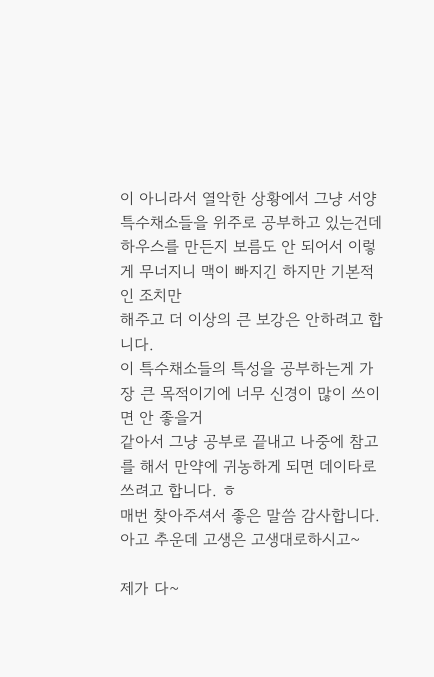이 아니라서 열악한 상황에서 그냥 서양특수채소들을 위주로 공부하고 있는건데
하우스를 만든지 보름도 안 되어서 이렇게 무너지니 맥이 빠지긴 하지만 기본적인 조치만
해주고 더 이상의 큰 보강은 안하려고 합니다.
이 특수채소들의 특성을 공부하는게 가장 큰 목적이기에 너무 신경이 많이 쓰이면 안 좋을거
같아서 그냥 공부로 끝내고 나중에 참고를 해서 만약에 귀농하게 되면 데이타로 쓰려고 합니다. ㅎ
매번 찾아주셔서 좋은 말씀 감사합니다.
아고 추운데 고생은 고생대로하시고~

제가 다~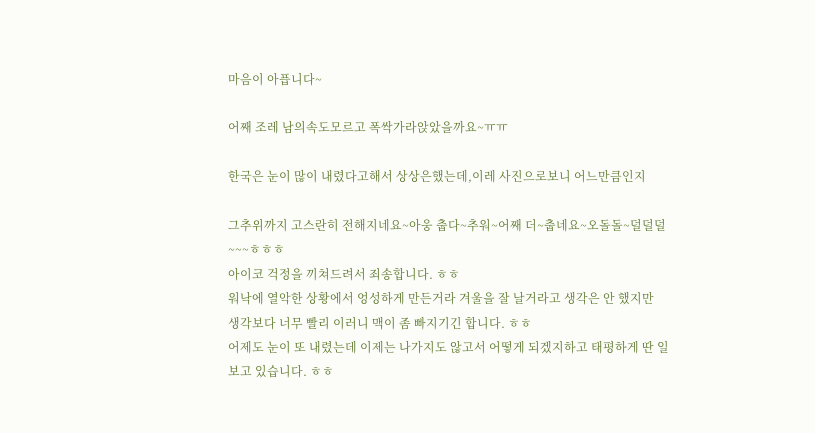마음이 아픕니다~

어째 조레 남의속도모르고 폭싹가라앉았을까요~ㅠㅠ

한국은 눈이 많이 내렸다고해서 상상은했는데,이레 사진으로보니 어느만큼인지

그추위까지 고스란히 전해지네요~아웅 춥다~추워~어째 더~춥네요~오돌돌~덜덜덜~~~ㅎㅎㅎ
아이코 걱정을 끼쳐드려서 죄송합니다. ㅎㅎ
워낙에 열악한 상황에서 엉성하게 만든거라 겨울을 잘 날거라고 생각은 안 했지만
생각보다 너무 빨리 이러니 맥이 좀 빠지기긴 합니다. ㅎㅎ
어제도 눈이 또 내렸는데 이제는 나가지도 않고서 어떻게 되겠지하고 태평하게 딴 일 보고 있습니다. ㅎㅎ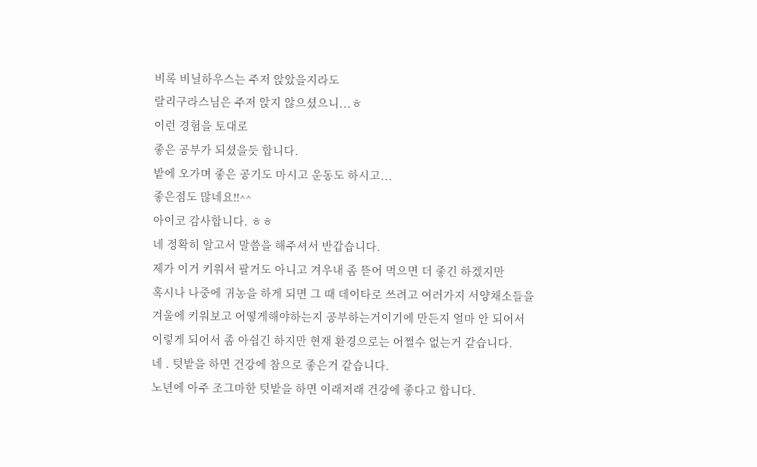비록 비닐하우스는 주저 앉았을지라도
랄리구라스님은 주저 앉지 않으셨으니...ㅎ
이런 경험을 토대로
좋은 공부가 되셨을듯 합니다.
밭에 오가며 좋은 공기도 마시고 운동도 하시고...
좋은점도 많네요!!^^
아이코 감사합니다. ㅎㅎ
네 정확히 알고서 말씀을 해주셔서 반갑습니다.
제가 이거 키워서 팔거도 아니고 겨우내 좀 뜯어 먹으면 더 좋긴 하겠지만
혹시나 나중에 귀농을 하게 되면 그 때 데이타로 쓰려고 여러가지 서양채소들을
겨울에 키워보고 어떻게해야하는지 공부하는거이기에 만든지 얼마 안 되어서
이렇게 되어서 좀 아쉽긴 하지만 현재 환경으로는 어쩔수 없는거 같습니다.
네 . 텃밭을 하면 건강에 참으로 좋은거 같습니다.
노년에 아주 조그마한 텃밭을 하면 이래저래 건강에 좋다고 합니다.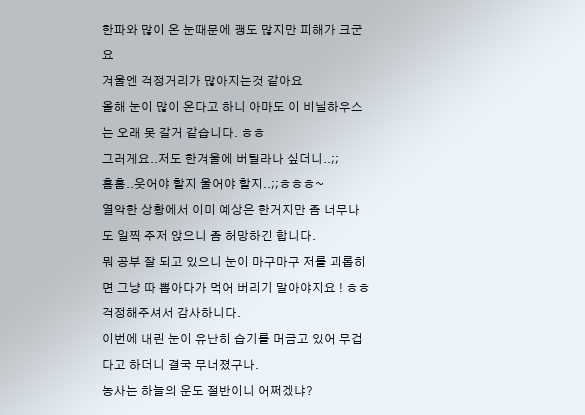한파와 많이 온 눈때문에 괭도 많지만 피해가 크군요
겨울엔 걱정거리가 많아지는것 같아요
올해 눈이 많이 온다고 하니 아마도 이 비닐하우스는 오래 못 갈거 같습니다. ㅎㅎ
그러게요..저도 한겨울에 버틸라나 싶더니..;;
흠흠..웃어야 할지 울어야 할지..;;ㅎㅎㅎ~
열악한 상황에서 이미 예상은 한거지만 좀 너무나도 일찍 주저 앉으니 좀 허망하긴 합니다.
뭐 공부 잘 되고 있으니 눈이 마구마구 저를 괴롭히면 그냥 따 뽑아다가 먹어 버리기 말아야지요 ! ㅎㅎ
걱정해주셔서 감사하니다.
이번에 내린 눈이 유난히 습기를 머금고 있어 무겁다고 하더니 결국 무너졌구나.
농사는 하늘의 운도 절반이니 어쩌겠냐?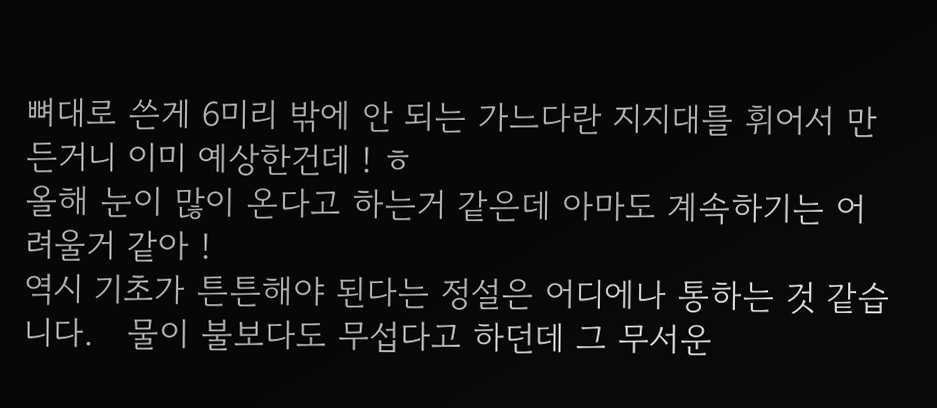뼈대로 쓴게 6미리 밖에 안 되는 가느다란 지지대를 휘어서 만든거니 이미 예상한건데 ! ㅎ
올해 눈이 많이 온다고 하는거 같은데 아마도 계속하기는 어려울거 같아 !
역시 기초가 튼튼해야 된다는 정설은 어디에나 통하는 것 같습니다.   물이 불보다도 무섭다고 하던데 그 무서운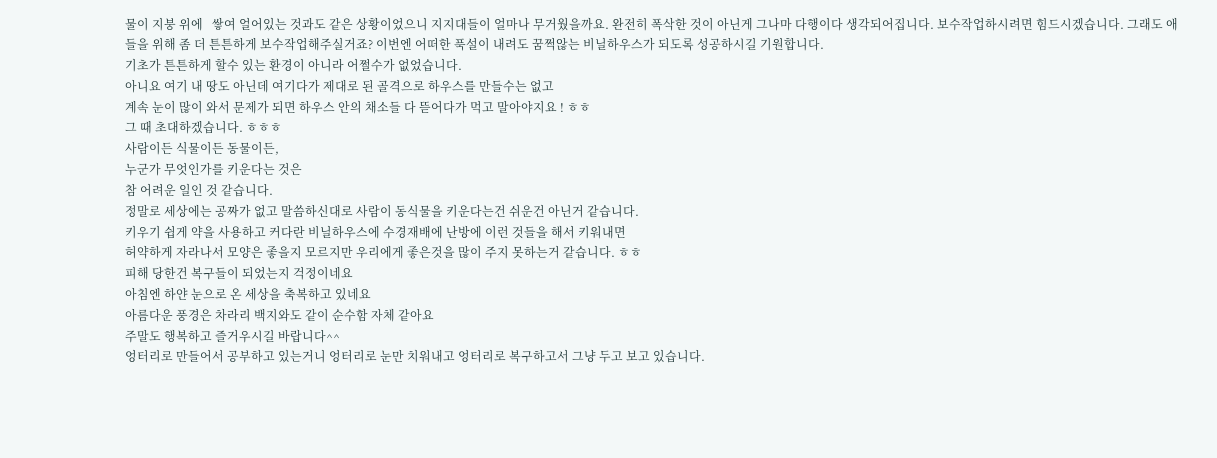물이 지붕 위에   쌓여 얼어있는 것과도 같은 상황이었으니 지지대들이 얼마나 무거웠을까요. 완전히 폭삭한 것이 아닌게 그나마 다행이다 생각되어집니다. 보수작업하시려면 힘드시겠습니다. 그래도 애들을 위해 좀 더 튼튼하게 보수작업해주실거죠? 이번엔 어떠한 푹설이 내려도 꿈쩍않는 비닐하우스가 되도록 성공하시길 기원합니다.
기초가 튼튼하게 할수 있는 환경이 아니라 어쩔수가 없었습니다.
아니요 여기 내 땅도 아닌데 여기다가 제대로 된 골격으로 하우스를 만들수는 없고
계속 눈이 많이 와서 문제가 되면 하우스 안의 채소들 다 뜯어다가 먹고 말아야지요 ! ㅎㅎ
그 때 초대하겠습니다. ㅎㅎㅎ
사람이든 식물이든 동물이든,
누군가 무엇인가를 키운다는 것은
참 어려운 일인 것 같습니다.
정말로 세상에는 공짜가 없고 말씀하신대로 사람이 동식물을 키운다는건 쉬운건 아닌거 같습니다.
키우기 쉽게 약을 사용하고 커다란 비닐하우스에 수경재배에 난방에 이런 것들을 해서 키워내면
허약하게 자라나서 모양은 좋을지 모르지만 우리에게 좋은것을 많이 주지 못하는거 같습니다. ㅎㅎ
피해 당한건 복구들이 되었는지 걱정이네요
아침엔 하얀 눈으로 온 세상을 축복하고 있네요
아름다운 풍경은 차라리 백지와도 같이 순수함 자체 같아요
주말도 행복하고 즐거우시길 바랍니다^^
엉터리로 만들어서 공부하고 있는거니 엉터리로 눈만 치워내고 엉터리로 복구하고서 그냥 두고 보고 있습니다.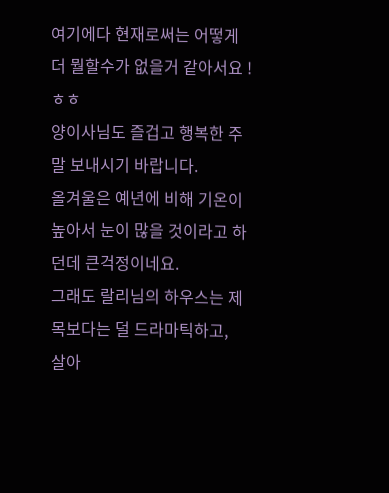여기에다 현재로써는 어떻게 더 뭘할수가 없을거 같아서요 ! ㅎㅎ
양이사님도 즐겁고 행복한 주말 보내시기 바랍니다.
올겨울은 예년에 비해 기온이 높아서 눈이 많을 것이라고 하던데 큰걱정이네요.
그래도 랄리님의 하우스는 제목보다는 덜 드라마틱하고,
살아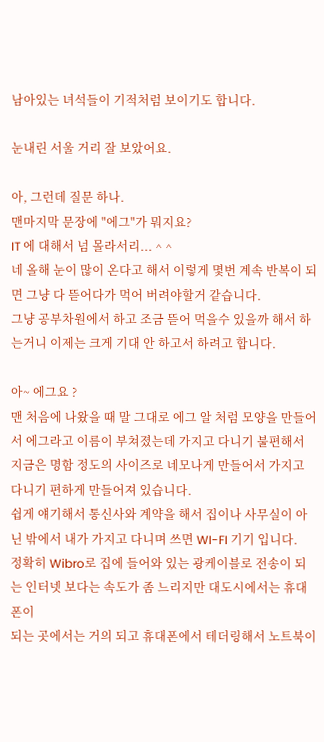남아있는 녀석들이 기적처럼 보이기도 합니다.

눈내린 서울 거리 잘 보았어요.

아, 그런데 질문 하나.
맨마지막 문장에 "에그"가 뭐지요?
IT 에 대해서 넘 몰라서리... ^ ^
네 올해 눈이 많이 온다고 해서 이렇게 몇번 계속 반복이 되면 그냥 다 뜯어다가 먹어 버려야할거 같습니다.
그냥 공부차원에서 하고 조금 뜯어 먹을수 있을까 해서 하는거니 이제는 크게 기대 안 하고서 하려고 합니다.

아~ 에그요 ?
맨 처음에 나왔을 때 말 그대로 에그 알 처럼 모양을 만들어서 에그라고 이름이 부쳐졌는데 가지고 다니기 불편해서
지금은 명함 정도의 사이즈로 네모나게 만들어서 가지고 다니기 편하게 만들어져 있습니다.
쉽게 얘기해서 통신사와 계약을 해서 집이나 사무실이 아닌 밖에서 내가 가지고 다니며 쓰면 WI-FI 기기 입니다.
정확히 Wibro로 집에 들어와 있는 광케이블로 전송이 되는 인터넷 보다는 속도가 좀 느리지만 대도시에서는 휴대폰이
되는 곳에서는 거의 되고 휴대폰에서 테더링해서 노트북이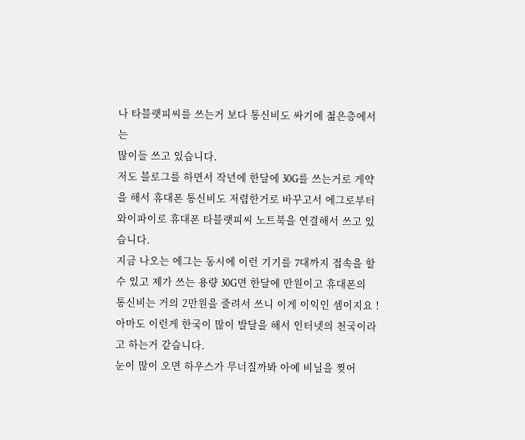나 타블랫피씨를 쓰는거 보다 통신비도 싸기에 젊은층에서는
많이들 쓰고 있습니다.
저도 블로그를 하면서 작년에 한달에 30G를 쓰는거로 게약을 해서 휴대폰 통신비도 저렴한거로 바꾸고서 에그로부터
와이파이로 휴대폰 타블랫피씨 노트북을 연결해서 쓰고 있습니다.
지금 나오는 에그는 동시에 이런 기기를 7대까지 접속을 할수 있고 제가 쓰는 용량 30G면 한달에 만원이고 휴대폰의
통신비는 거의 2만원을 줄려서 쓰니 이게 이익인 셈이지요 !
아마도 이런게 한국이 많이 발달을 해서 인터넷의 천국이라고 하는거 같습니다.
눈이 많이 오면 하우스가 무너질까봐 아예 비닐을 찢어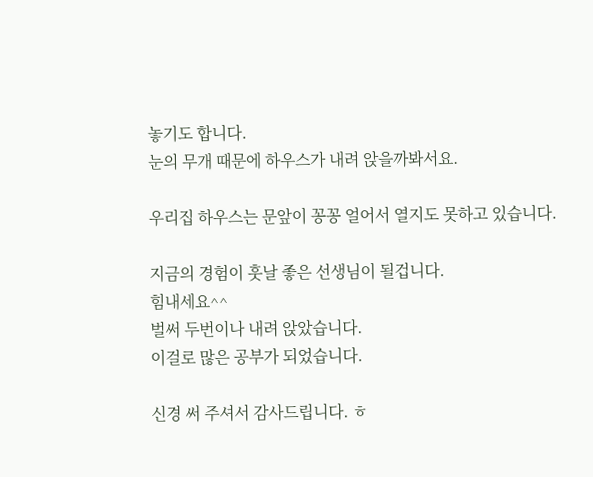놓기도 합니다.
눈의 무개 때문에 하우스가 내려 앉을까봐서요.

우리집 하우스는 문앞이 꽁꽁 얼어서 열지도 못하고 있습니다.

지금의 경험이 훗날 좋은 선생님이 될겁니다.
힘내세요^^
벌써 두번이나 내려 앉았습니다.
이걸로 많은 공부가 되었습니다.

신경 써 주셔서 감사드립니다. ㅎ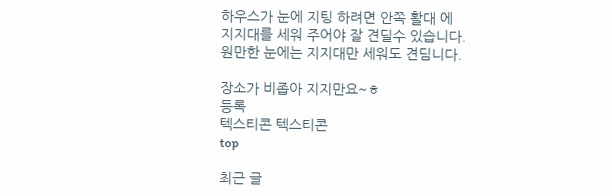하우스가 눈에 지팅 하려면 안쪽 활대 에
지지대를 세워 주어야 잘 견딜수 있습니다.
원만한 눈에는 지지대만 세워도 견딤니다.

장소가 비좁아 지지만요~ㅎ
등록
텍스티콘 텍스티콘
top

최근 글